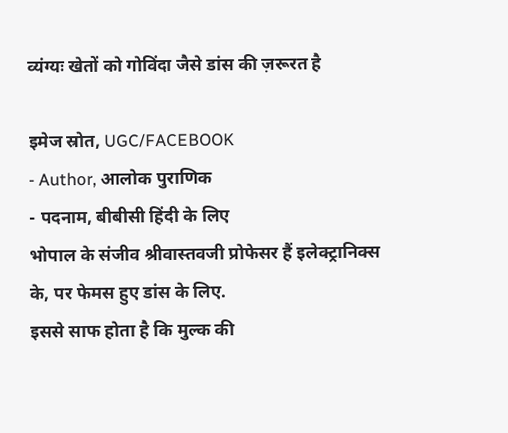व्यंग्यः खेतों को गोविंदा जैसे डांस की ज़रूरत है

इमेज स्रोत, UGC/FACEBOOK
- Author, आलोक पुराणिक
- पदनाम, बीबीसी हिंदी के लिए
भोपाल के संजीव श्रीवास्तवजी प्रोफेसर हैं इलेक्ट्रानिक्स के, पर फेमस हुए डांस के लिए.
इससे साफ होता है कि मुल्क की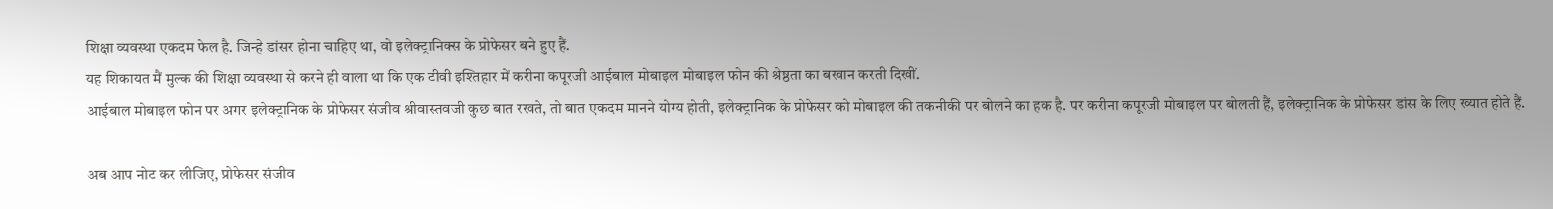शिक्षा व्यवस्था एकदम फेल है. जिन्हे डांसर होना चाहिए था, वो इलेक्ट्रानिक्स के प्रोफेसर बने हुए हैं.
यह शिकायत मैं मुल्क की शिक्षा व्यवस्था से करने ही वाला था कि एक टीवी इश्तिहार में करीना कपूरजी आईबाल मोबाइल मोबाइल फोन की श्रेष्ठता का बखान करती दिखीं.
आईबाल मोबाइल फोन पर अगर इलेक्ट्रानिक के प्रोफेसर संजीव श्रीवास्तवजी कुछ बात रखते, तो बात एकदम मानने योग्य होती, इलेक्ट्रानिक के प्रोफेसर को मोबाइल की तकनीकी पर बोलने का हक है. पर करीना कपूरजी मोबाइल पर बोलती हैं, इलेक्ट्रानिक के प्रोफेसर डांस के लिए ख्यात होते हैं.

अब आप नोट कर लीजिए, प्रोफेसर संजीव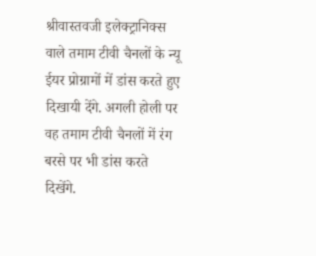श्रीवास्तवजी इलेक्ट्रानिक्स वाले तमाम टीवी चैनलों के न्यू ईयर प्रोग्रामों में डांस करते हुए दिखायी देंगे. अगली होली पर वह तमाम टीवी चैनलों में रंग बरसे पर भी डांस करते दिखेंगे.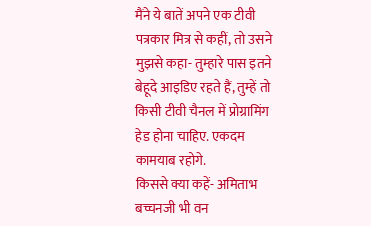मैंने ये बातें अपने एक टीवी पत्रकार मित्र से कहीं, तो उसने मुझसे कहा- तुम्हारे पास इतने बेहूदे आइडिए रहते हैं, तुम्हें तो किसी टीवी चैनल में प्रोग्रामिंग हेड होना चाहिए. एकदम कामयाब रहोगे.
किससे क्या कहें- अमिताभ बच्चनजी भी वन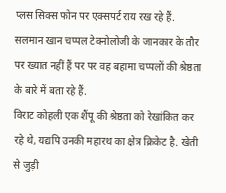प्लस सिक्स फोन पर एक्सपर्ट राय रख रहे हैं. सलमान खान चप्पल टेक्नोलोजी के जानकार के तौर पर ख्यात नहीं हैं पर पर वह बहामा चप्पलों की श्रेष्ठता के बारे में बता रहे हैं.
विराट कोहली एक शैंपू की श्रेष्ठता को रेखांकित कर रहे थे, यद्यपि उनकी महारथ का क्षेत्र क्रिकेट है. खेती से जुड़ी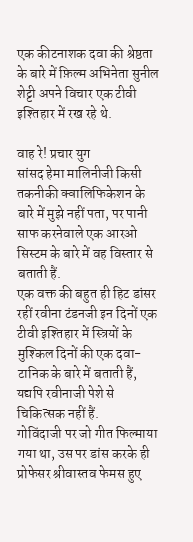एक कीटनाशक दवा की श्रेष्ठता के बारे में फ़िल्म अभिनेता सुनील शेट्टी अपने विचार एक टीवी इश्तिहार में रख रहे थे.

वाह रे! प्रचार युग
सांसद हेमा मालिनीजी किसी तकनीकी क्वालिफिकेशन के बारे में मुझे नहीं पता, पर पानी साफ करनेवाले एक आरओ सिस्टम के बारे में वह विस्तार से बताती हैं.
एक वक्त की बहुत ही हिट डांसर रहीं रवीना टंडनजी इन दिनों एक टीवी इश्तिहार में स्त्रियों के मुश्किल दिनों की एक दवा-टानिक के बारे में बताती हैं, यद्यपि रवीनाजी पेशे से चिकित्सक नहीं हैं.
गोविंदाजी पर जो गीत फिल्माया गया था, उस पर डांस करके ही प्रोफेसर श्रीवास्तव फेमस हुए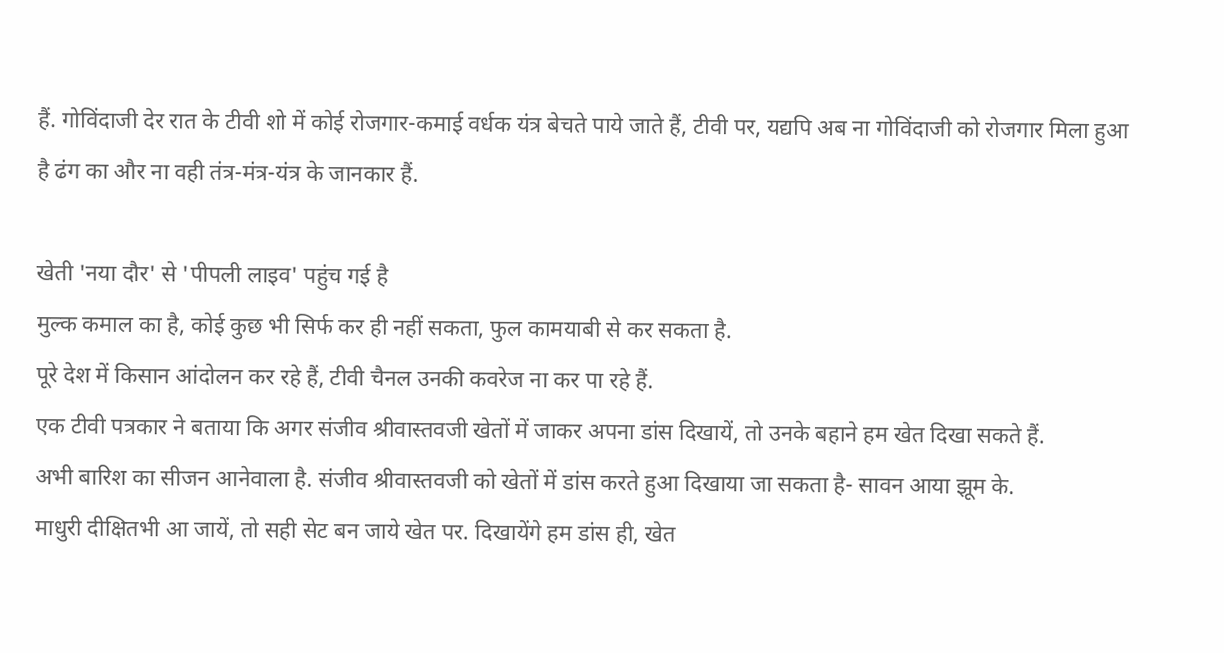हैं. गोविंदाजी देर रात के टीवी शो में कोई रोजगार-कमाई वर्धक यंत्र बेचते पाये जाते हैं, टीवी पर, यद्यपि अब ना गोविंदाजी को रोजगार मिला हुआ है ढंग का और ना वही तंत्र-मंत्र-यंत्र के जानकार हैं.

खेती 'नया दौर' से 'पीपली लाइव' पहुंच गई है
मुल्क कमाल का है, कोई कुछ भी सिर्फ कर ही नहीं सकता, फुल कामयाबी से कर सकता है.
पूरे देश में किसान आंदोलन कर रहे हैं, टीवी चैनल उनकी कवरेज ना कर पा रहे हैं.
एक टीवी पत्रकार ने बताया कि अगर संजीव श्रीवास्तवजी खेतों में जाकर अपना डांस दिखायें, तो उनके बहाने हम खेत दिखा सकते हैं.
अभी बारिश का सीजन आनेवाला है. संजीव श्रीवास्तवजी को खेतों में डांस करते हुआ दिखाया जा सकता है- सावन आया झूम के.
माधुरी दीक्षितभी आ जायें, तो सही सेट बन जाये खेत पर. दिखायेंगे हम डांस ही, खेत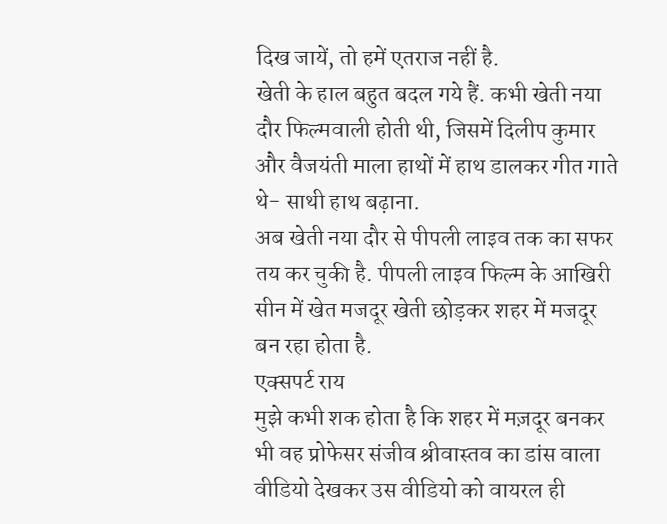दिख जायें, तो हमें एतराज नहीं है.
खेती के हाल बहुत बदल गये हैं. कभी खेती नया दौर फिल्मवाली होती थी, जिसमें दिलीप कुमार और वैजयंती माला हाथों में हाथ डालकर गीत गाते थे- साथी हाथ बढ़ाना.
अब खेती नया दौर से पीपली लाइव तक का सफर तय कर चुकी है. पीपली लाइव फिल्म के आखिरी सीन में खेत मजदूर खेती छोड़कर शहर में मजदूर बन रहा होता है.
एक्सपर्ट राय
मुझे कभी शक होता है कि शहर में मज़दूर बनकर भी वह प्रोफेसर संजीव श्रीवास्तव का डांस वाला वीडियो देखकर उस वीडियो को वायरल ही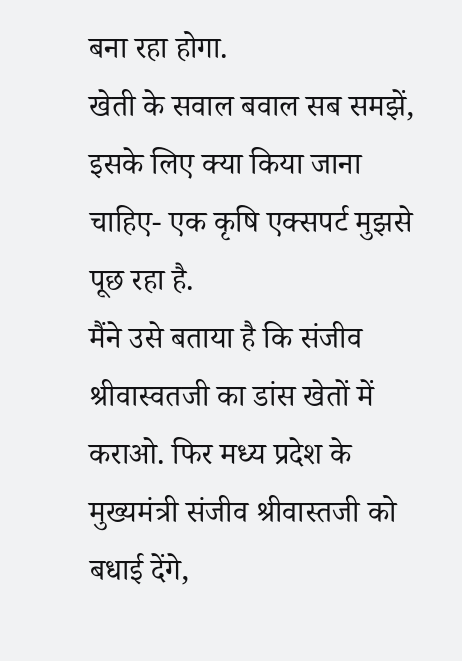बना रहा होगा.
खेती के सवाल बवाल सब समझें, इसके लिए क्या किया जाना चाहिए- एक कृषि एक्सपर्ट मुझसे पूछ रहा है.
मैंने उसे बताया है कि संजीव श्रीवास्वतजी का डांस खेतों में कराओ. फिर मध्य प्रदेश के मुख्यमंत्री संजीव श्रीवास्तजी को बधाई देंगे,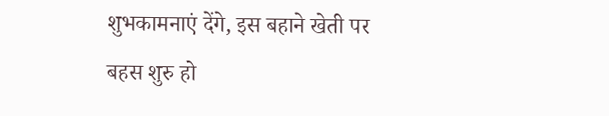शुभकामनाएं देंगे, इस बहाने खेती पर बहस शुरु हो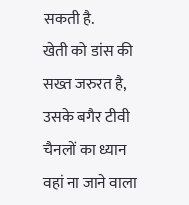सकती है.
खेती को डांस की सख्त जरुरत है, उसके बगैर टीवी चैनलों का ध्यान वहां ना जाने वाला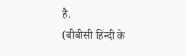है.
(बीबीसी हिन्दी के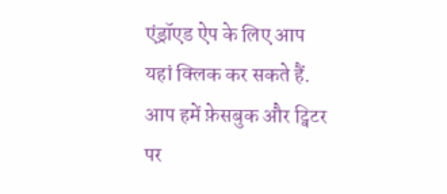एंड्रॉएड ऐप के लिए आप यहां क्लिक कर सकते हैं. आप हमें फ़ेसबुक और ट्विटर पर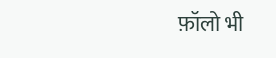फ़ॉलो भी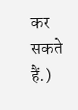कर सकते हैं.)